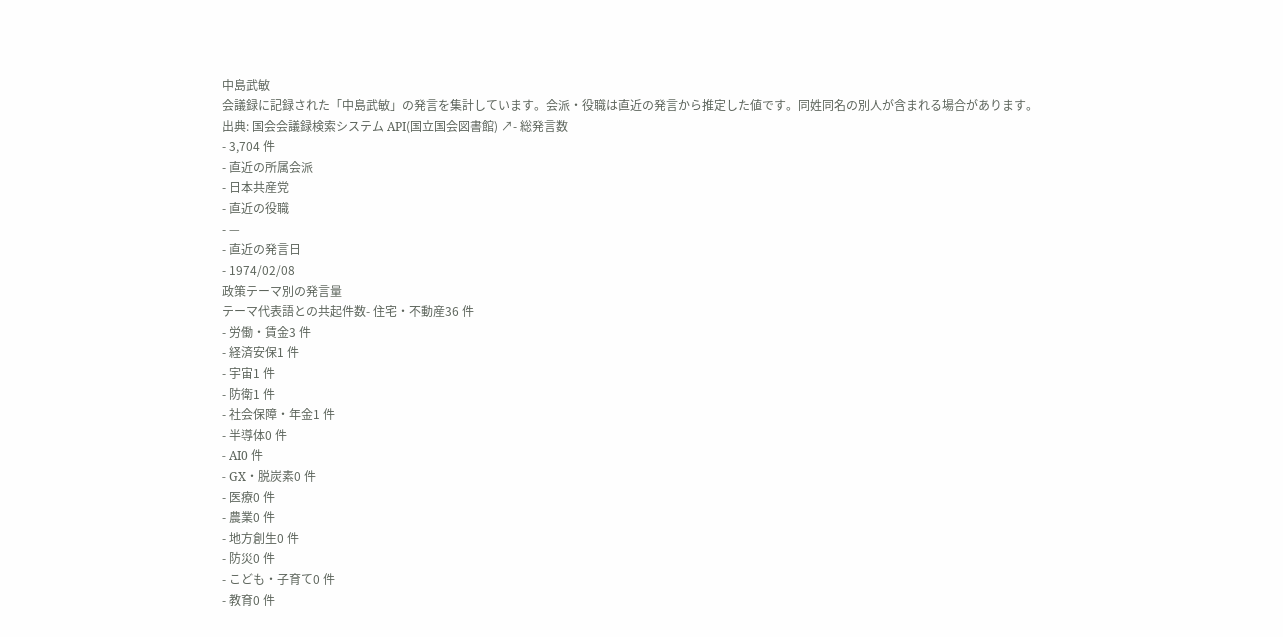中島武敏
会議録に記録された「中島武敏」の発言を集計しています。会派・役職は直近の発言から推定した値です。同姓同名の別人が含まれる場合があります。
出典: 国会会議録検索システム API(国立国会図書館) ↗- 総発言数
- 3,704 件
- 直近の所属会派
- 日本共産党
- 直近の役職
- —
- 直近の発言日
- 1974/02/08
政策テーマ別の発言量
テーマ代表語との共起件数- 住宅・不動産36 件
- 労働・賃金3 件
- 経済安保1 件
- 宇宙1 件
- 防衛1 件
- 社会保障・年金1 件
- 半導体0 件
- AI0 件
- GX・脱炭素0 件
- 医療0 件
- 農業0 件
- 地方創生0 件
- 防災0 件
- こども・子育て0 件
- 教育0 件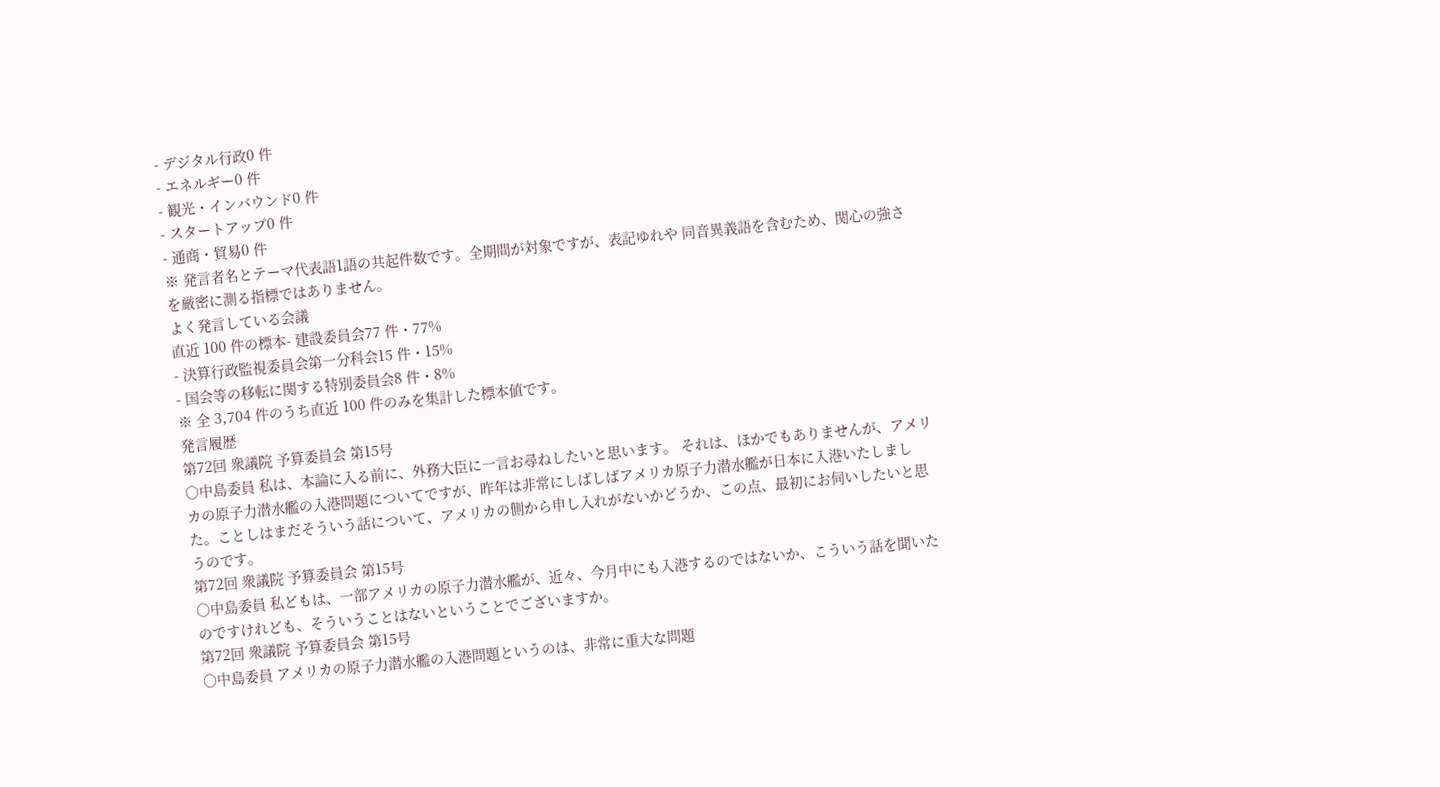- デジタル行政0 件
- エネルギー0 件
- 観光・インバウンド0 件
- スタートアップ0 件
- 通商・貿易0 件
※ 発言者名とテーマ代表語1語の共起件数です。全期間が対象ですが、表記ゆれや 同音異義語を含むため、関心の強さを厳密に測る指標ではありません。
よく発言している会議
直近 100 件の標本- 建設委員会77 件・77%
- 決算行政監視委員会第一分科会15 件・15%
- 国会等の移転に関する特別委員会8 件・8%
※ 全 3,704 件のうち直近 100 件のみを集計した標本値です。
発言履歴
第72回 衆議院 予算委員会 第15号
○中島委員 私は、本論に入る前に、外務大臣に一言お尋ねしたいと思います。 それは、ほかでもありませんが、アメリカの原子力潜水艦の入港問題についてですが、昨年は非常にしばしばアメリカ原子力潜水艦が日本に入港いたしました。ことしはまだそういう話について、アメリカの側から申し入れがないかどうか、この点、最初にお伺いしたいと思うのです。
第72回 衆議院 予算委員会 第15号
○中島委員 私どもは、一部アメリカの原子力潜水艦が、近々、今月中にも入港するのではないか、こういう話を聞いたのですけれども、そういうことはないということでございますか。
第72回 衆議院 予算委員会 第15号
○中島委員 アメリカの原子力潜水艦の入港問題というのは、非常に重大な問題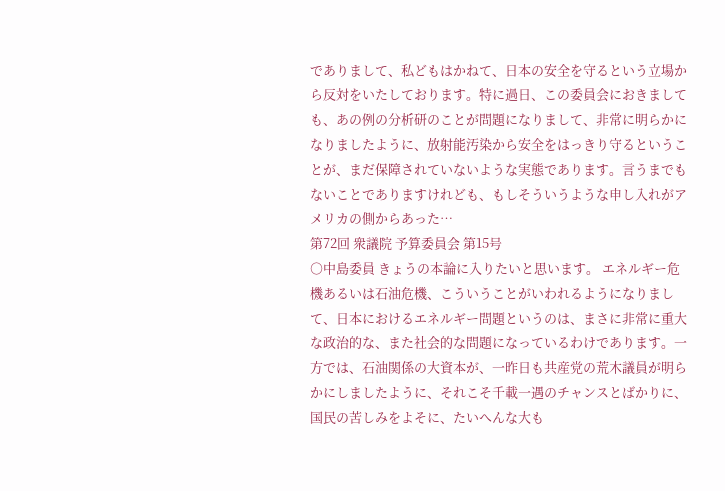でありまして、私どもはかねて、日本の安全を守るという立場から反対をいたしております。特に過日、この委員会におきましても、あの例の分析研のことが問題になりまして、非常に明らかになりましたように、放射能汚染から安全をはっきり守るということが、まだ保障されていないような実態であります。言うまでもないことでありますけれども、もしそういうような申し入れがアメリカの側からあった…
第72回 衆議院 予算委員会 第15号
○中島委員 きょうの本論に入りたいと思います。 エネルギー危機あるいは石油危機、こういうことがいわれるようになりまして、日本におけるエネルギー問題というのは、まさに非常に重大な政治的な、また社会的な問題になっているわけであります。一方では、石油関係の大資本が、一昨日も共産党の荒木議員が明らかにしましたように、それこそ千載一遇のチャンスとばかりに、国民の苦しみをよそに、たいへんな大も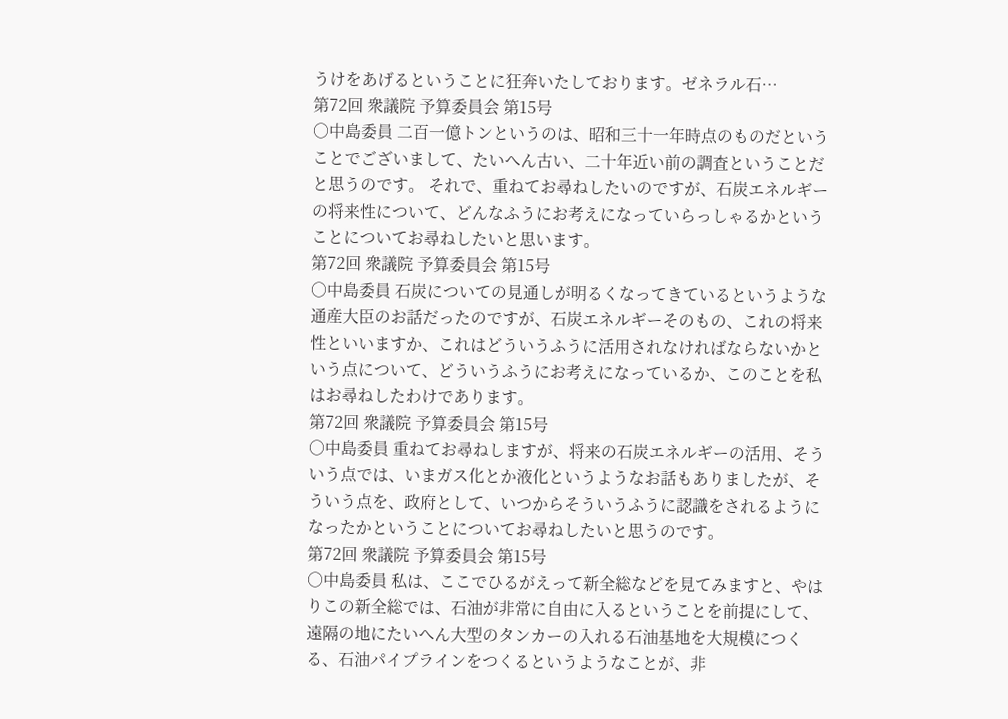うけをあげるということに狂奔いたしております。ゼネラル石…
第72回 衆議院 予算委員会 第15号
○中島委員 二百一億トンというのは、昭和三十一年時点のものだということでございまして、たいへん古い、二十年近い前の調査ということだと思うのです。 それで、重ねてお尋ねしたいのですが、石炭エネルギーの将来性について、どんなふうにお考えになっていらっしゃるかということについてお尋ねしたいと思います。
第72回 衆議院 予算委員会 第15号
○中島委員 石炭についての見通しが明るくなってきているというような通産大臣のお話だったのですが、石炭エネルギーそのもの、これの将来性といいますか、これはどういうふうに活用されなければならないかという点について、どういうふうにお考えになっているか、このことを私はお尋ねしたわけであります。
第72回 衆議院 予算委員会 第15号
○中島委員 重ねてお尋ねしますが、将来の石炭エネルギーの活用、そういう点では、いまガス化とか液化というようなお話もありましたが、そういう点を、政府として、いつからそういうふうに認識をされるようになったかということについてお尋ねしたいと思うのです。
第72回 衆議院 予算委員会 第15号
○中島委員 私は、ここでひるがえって新全総などを見てみますと、やはりこの新全総では、石油が非常に自由に入るということを前提にして、遠隔の地にたいへん大型のタンカーの入れる石油基地を大規模につくる、石油パイプラインをつくるというようなことが、非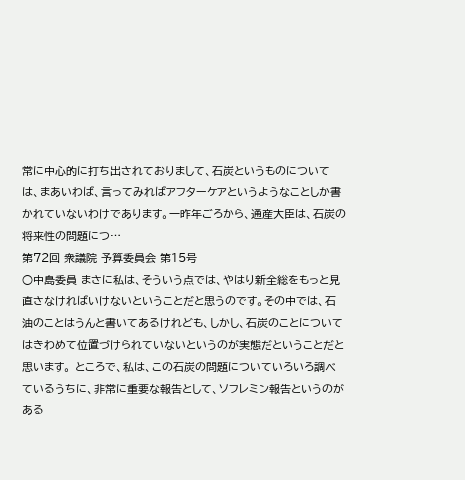常に中心的に打ち出されておりまして、石炭というものについては、まあいわば、言ってみればアフターケアというようなことしか書かれていないわけであります。一昨年ごろから、通産大臣は、石炭の将来性の問題につ…
第72回 衆議院 予算委員会 第15号
○中島委員 まさに私は、そういう点では、やはり新全総をもっと見直さなければいけないということだと思うのです。その中では、石油のことはうんと書いてあるけれども、しかし、石炭のことについてはきわめて位置づけられていないというのが実態だということだと思います。 ところで、私は、この石炭の問題についていろいろ調べているうちに、非常に重要な報告として、ソフレミン報告というのがある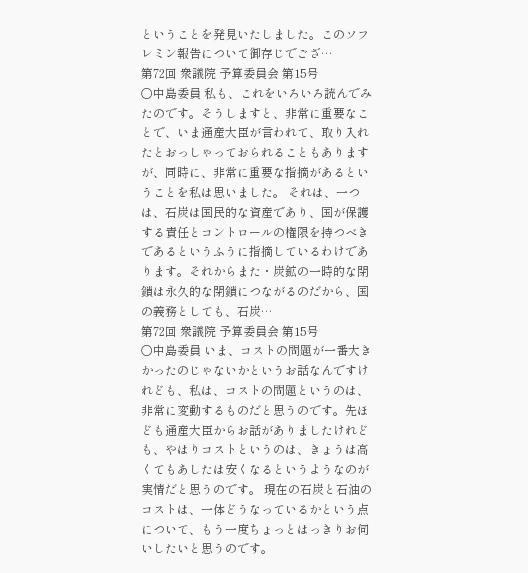ということを発見いたしました。このソフレミン報告について御存じでござ…
第72回 衆議院 予算委員会 第15号
○中島委員 私も、これをいろいろ読んでみたのです。そうしますと、非常に重要なことで、いま通産大臣が言われて、取り入れたとおっしゃっておられることもありますが、同時に、非常に重要な指摘があるということを私は思いました。 それは、一つは、石炭は国民的な資産であり、国が保護する責任とコントロールの権限を持つべきであるというふうに指摘しているわけであります。それからまた・炭鉱の一時的な閉鎖は永久的な閉鎖につながるのだから、国の義務としても、石炭…
第72回 衆議院 予算委員会 第15号
○中島委員 いま、コストの問題が一番大きかったのじゃないかというお話なんですけれども、私は、コストの問題というのは、非常に変動するものだと思うのです。先ほども通産大臣からお話がありましたけれども、やはりコストというのは、きょうは高くてもあしたは安くなるというようなのが実情だと思うのです。 現在の石炭と石油のコストは、一体どうなっているかという点について、もう一度ちょっとはっきりお伺いしたいと思うのです。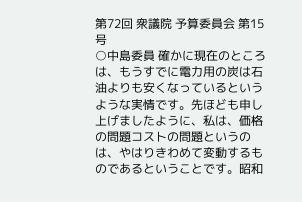第72回 衆議院 予算委員会 第15号
○中島委員 確かに現在のところは、もうすでに電力用の炭は石油よりも安くなっているというような実情です。先ほども申し上げましたように、私は、価格の問題コストの問題というのは、やはりきわめて変動するものであるということです。昭和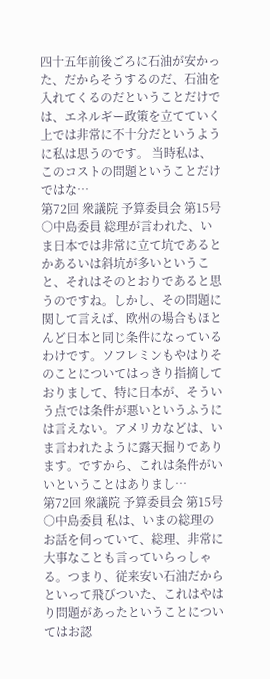四十五年前後ごろに石油が安かった、だからそうするのだ、石油を入れてくるのだということだけでは、エネルギー政策を立てていく上では非常に不十分だというように私は思うのです。 当時私は、このコストの問題ということだけではな…
第72回 衆議院 予算委員会 第15号
○中島委員 総理が言われた、いま日本では非常に立て坑であるとかあるいは斜坑が多いということ、それはそのとおりであると思うのですね。しかし、その問題に関して言えば、欧州の場合もほとんど日本と同じ条件になっているわけです。ソフレミンもやはりそのことについてはっきり指摘しておりまして、特に日本が、そういう点では条件が悪いというふうには言えない。アメリカなどは、いま言われたように露天掘りであります。ですから、これは条件がいいということはありまし…
第72回 衆議院 予算委員会 第15号
○中島委員 私は、いまの総理のお話を伺っていて、総理、非常に大事なことも言っていらっしゃる。つまり、従来安い石油だからといって飛びついた、これはやはり問題があったということについてはお認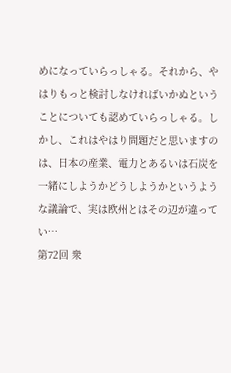めになっていらっしゃる。それから、やはりもっと検討しなければいかぬということについても認めていらっしゃる。しかし、これはやはり問題だと思いますのは、日本の産業、電力とあるいは石炭を一緒にしようかどうしようかというような議論で、実は欧州とはその辺が違ってい…
第72回 衆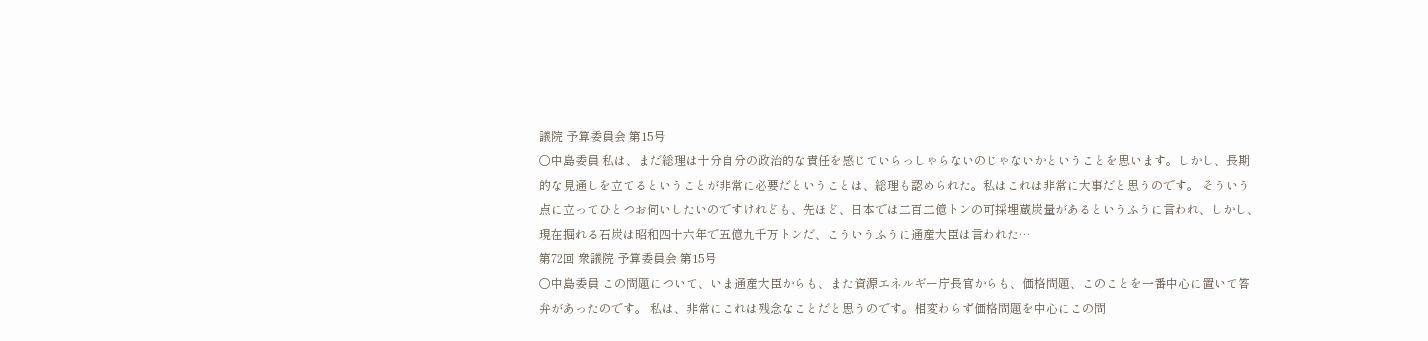議院 予算委員会 第15号
○中島委員 私は、まだ総理は十分自分の政治的な責任を感じていらっしゃらないのじゃないかということを思います。しかし、長期的な見通しを立てるということが非常に必要だということは、総理も認められた。私はこれは非常に大事だと思うのです。 そういう点に立ってひとつお伺いしたいのですけれども、先ほど、日本では二百二億トンの可採埋蔵炭量があるというふうに言われ、しかし、現在掘れる石炭は昭和四十六年で五億九千万トンだ、こういうふうに通産大臣は言われた…
第72回 衆議院 予算委員会 第15号
○中島委員 この問題について、いま通産大臣からも、また資源エネルギー庁長官からも、価格問題、このことを一番中心に置いて答弁があったのです。 私は、非常にこれは残念なことだと思うのです。相変わらず価格問題を中心にこの問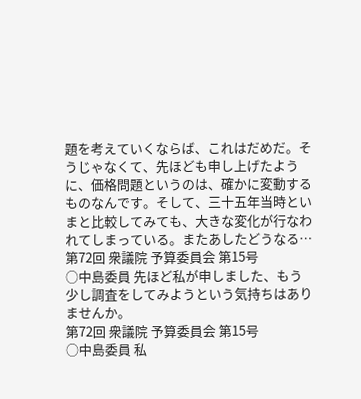題を考えていくならば、これはだめだ。そうじゃなくて、先ほども申し上げたように、価格問題というのは、確かに変動するものなんです。そして、三十五年当時といまと比較してみても、大きな変化が行なわれてしまっている。またあしたどうなる…
第72回 衆議院 予算委員会 第15号
○中島委員 先ほど私が申しました、もう少し調査をしてみようという気持ちはありませんか。
第72回 衆議院 予算委員会 第15号
○中島委員 私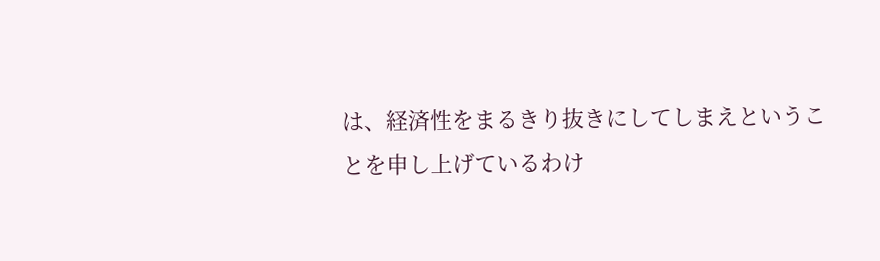は、経済性をまるきり抜きにしてしまえということを申し上げているわけ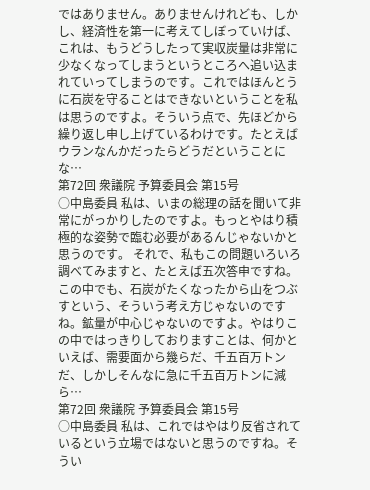ではありません。ありませんけれども、しかし、経済性を第一に考えてしぼっていけば、これは、もうどうしたって実収炭量は非常に少なくなってしまうというところへ追い込まれていってしまうのです。これではほんとうに石炭を守ることはできないということを私は思うのですよ。そういう点で、先ほどから繰り返し申し上げているわけです。たとえばウランなんかだったらどうだということにな…
第72回 衆議院 予算委員会 第15号
○中島委員 私は、いまの総理の話を聞いて非常にがっかりしたのですよ。もっとやはり積極的な姿勢で臨む必要があるんじゃないかと思うのです。 それで、私もこの問題いろいろ調べてみますと、たとえば五次答申ですね。この中でも、石炭がたくなったから山をつぶすという、そういう考え方じゃないのですね。鉱量が中心じゃないのですよ。やはりこの中ではっきりしておりますことは、何かといえば、需要面から幾らだ、千五百万トンだ、しかしそんなに急に千五百万トンに減ら…
第72回 衆議院 予算委員会 第15号
○中島委員 私は、これではやはり反省されているという立場ではないと思うのですね。そうい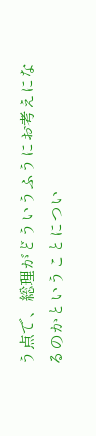う点で、総理がどういうふうにお考えになるのかということについ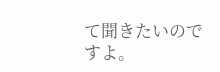て聞きたいのですよ。